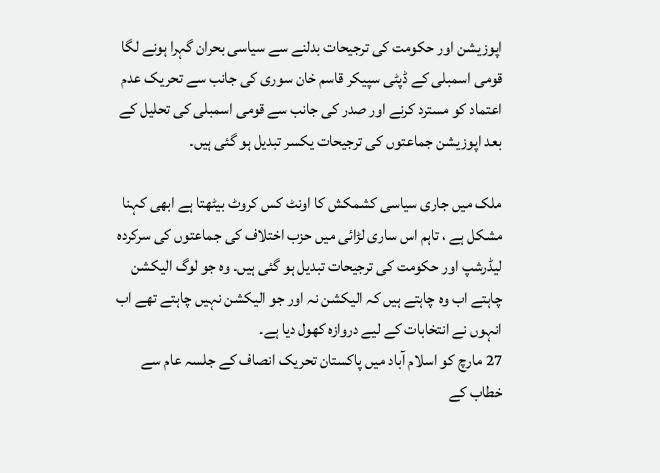اپوزیشن اور حکومت کی ترجیحات بدلنے سے سیاسی بحران گہرا ہونے لگا
قومی اسمبلی کے ڈپٹی سپیکر قاسم خان سوری کی جانب سے تحریک عدم اعتماد کو مسترد کرنے اور صدر کی جانب سے قومی اسمبلی کی تحلیل کے بعد اپوزیشن جماعتوں کی ترجیحات یکسر تبدیل ہو گئی ہیں۔

ملک میں جاری سیاسی کشمکش کا اونٹ کس کروٹ بیٹھتا ہے ابھی کہنا مشکل ہے ، تاہم اس ساری لڑائی میں حزب اختلاف کی جماعتوں کی سرکردہ لیڈرشپ اور حکومت کی ترجیحات تبدیل ہو گئی ہیں۔ وہ جو لوگ الیکشن چاہتے اب وہ چاہتے ہیں کہ الیکشن نہ اور جو الیکشن نہیں چاہتے تھے اب انہوں نے انتخابات کے لیے دروازہ کھول دیا ہے۔
27 مارچ کو اسلام آباد میں پاکستان تحریک انصاف کے جلسہ عام سے خطاب کے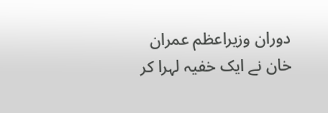دوران وزیراعظم عمران خان نے ایک خفیہ لہرا کر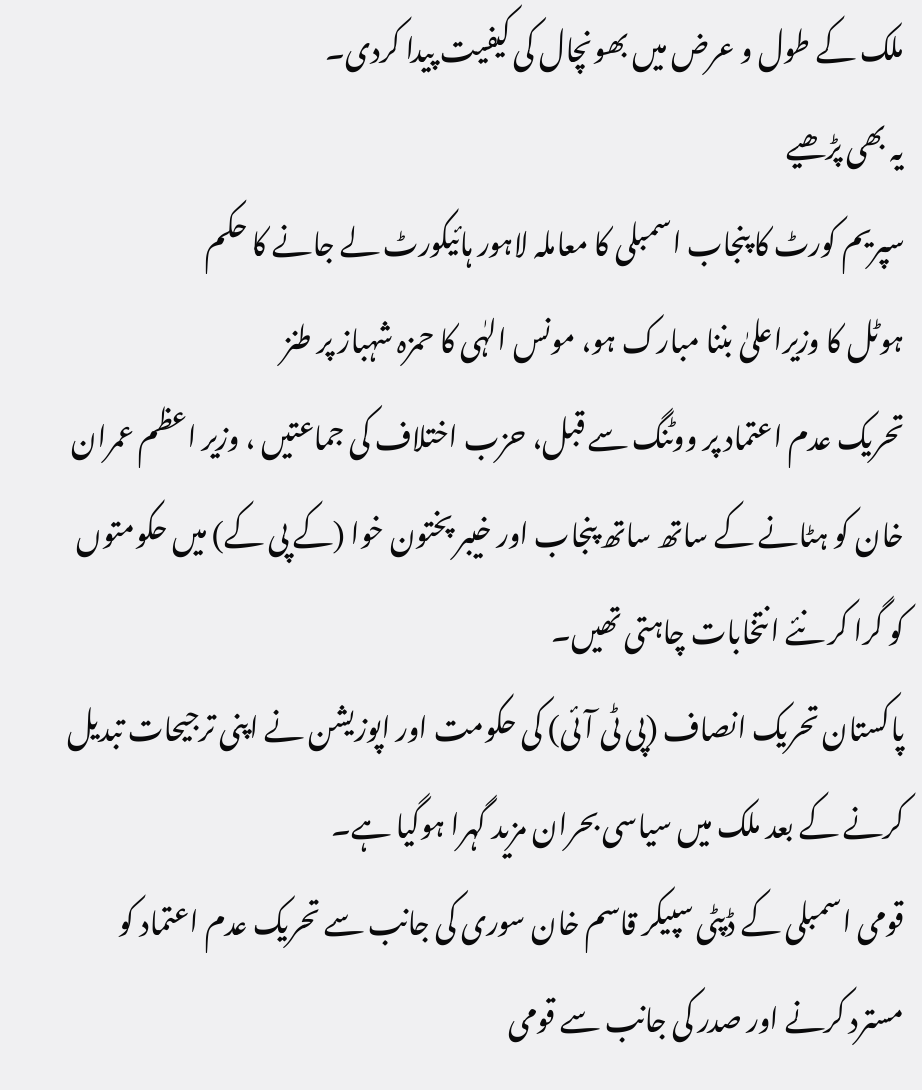ملک کے طول و عرض میں بھونچال کی کیفیت پیدا کردی۔
یہ بھی پڑھیے
سپریم کورٹ کا پنجاب اسمبلی کا معاملہ لاہور ہائیکورٹ لے جانے کا حکم
ہوٹل کا وزیراعلیٰ بننا مبارک ہو، مونس الہٰی کا حمزہ شہباز پر طنز
تحریک عدم اعتماد پر ووٹنگ سے قبل، حزب اختلاف کی جماعتیں ، وزیر اعظم عمران خان کو ہٹانے کے ساتھ ساتھ پنجاب اور خیبر پختون خوا (کے پی کے) میں حکومتوں کو گرا کر نئے انتخابات چاہتی تھیں۔
پاکستان تحریک انصاف (پی ٹی آئی) کی حکومت اور اپوزیشن نے اپنی ترجیحات تبدیل کرنے کے بعد ملک میں سیاسی بحران مزید گہرا ہوگیا ہے۔
قومی اسمبلی کے ڈپٹی سپیکر قاسم خان سوری کی جانب سے تحریک عدم اعتماد کو مسترد کرنے اور صدر کی جانب سے قومی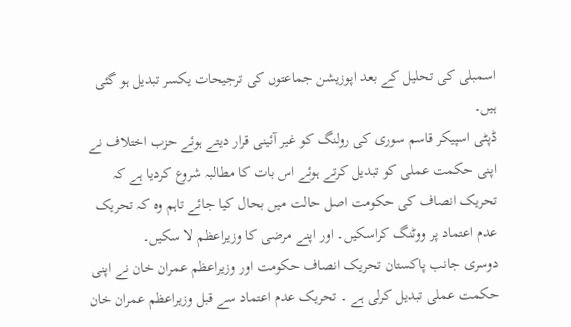اسمبلی کی تحلیل کے بعد اپوزیشن جماعتوں کی ترجیحات یکسر تبدیل ہو گئی ہیں۔
ڈپٹی اسپیکر قاسم سوری کی رولنگ کو غیر آئینی قرار دیتے ہوئے حزب اختلاف نے اپنی حکمت عملی کو تبدیل کرتے ہوئے اس بات کا مطالبہ شروع کردیا ہے کہ تحریک انصاف کی حکومت اصل حالت میں بحال کیا جائے تاہم وہ کہ تحریک عدم اعتماد پر ووٹنگ کراسکیں۔ اور اپنے مرضی کا وزیراعظم لا سکیں۔
دوسری جانب پاکستان تحریک انصاف حکومت اور وزیراعظم عمران خان نے اپنی حکمت عملی تبدیل کرلی ہے ۔ تحریک عدم اعتماد سے قبل وزیراعظم عمران خان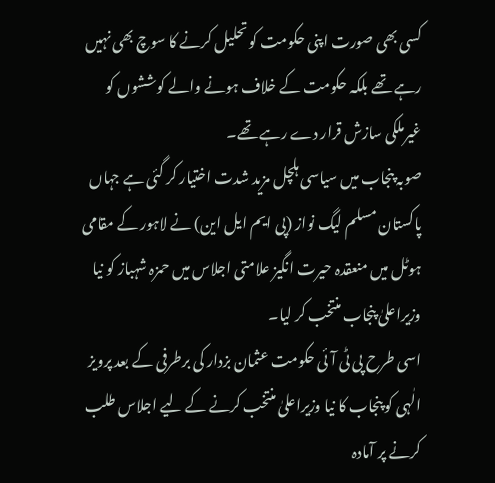کسی بھی صورت اپنی حکومت کو تحلیل کرنے کا سوچ بھی نہیں رہے تھے بلکہ حکومت کے خلاف ہونے والے کوششوں کو غیرملکی سازش قرار دے رہے تھے۔
صوبہ پنجاب میں سیاسی ہلچل مزید شدت اختیار کر گئی ہے جہاں پاکستان مسلم لیگ نواز (پی ایم ایل این) نے لاہور کے مقامی ہوٹل میں منعقدہ حیرت انگیز علامتی اجلاس میں حمزہ شہباز کو نیا وزیراعلیٰ پنجاب منتخب کر لیا۔
اسی طرح پی ٹی آئی حکومت عثمان بزدار کی برطرفی کے بعد پرویز الٰہی کو پنجاب کا نیا وزیراعلیٰ منتخب کرنے کے لیے اجلاس طلب کرنے پر آمادہ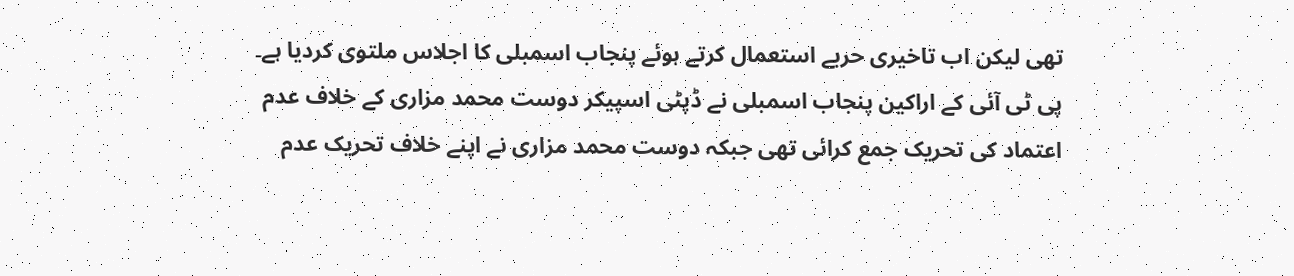تھی لیکن اب تاخیری حربے استعمال کرتے ہوئے پنجاب اسمبلی کا اجلاس ملتوی کردیا ہے۔
پی ٹی آئی کے اراکین پنجاب اسمبلی نے ڈپٹی اسپیکر دوست محمد مزاری کے خلاف عدم اعتماد کی تحریک جمع کرائی تھی جبکہ دوست محمد مزاری نے اپنے خلاف تحریک عدم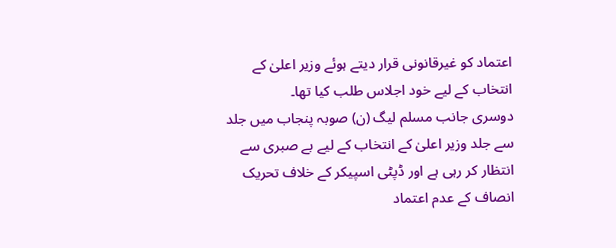اعتماد کو غیرقانونی قرار دیتے ہوئے وزیر اعلیٰ کے انتخاب کے لیے خود اجلاس طلب کیا تھا۔
دوسری جانب مسلم لیگ (ن) صوبہ پنجاب میں جلد سے جلد وزیر اعلیٰ کے انتخاب کے لیے بے صبری سے انتظار کر رہی ہے اور ڈپٹی اسپیکر کے خلاف تحریک انصاف کے عدم اعتماد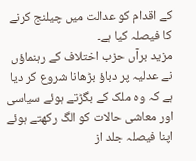کے اقدام کو عدالت میں چیلنج کرنے کا فیصلہ کیا ہے۔
مزید برآں حزب اختلاف کے رہنماؤں نے عدلیہ پر دباؤ بڑھانا شروع کر دیا ہے کہ وہ ملک کے بگڑتے ہوئے سیاسی اور معاشی حالات کو الگ رکھتے ہوئے اپنا فیصلہ جلد از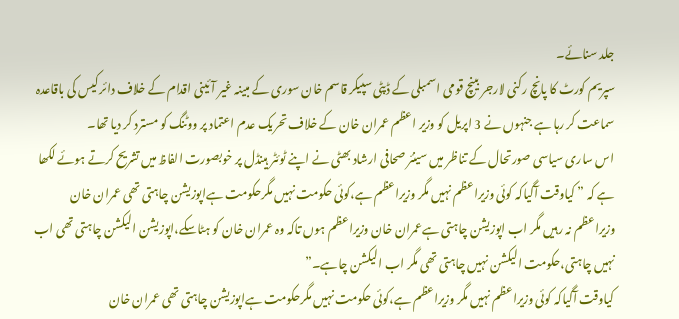جلد سنائے۔
سپریم کورٹ کا پانچ رکنی لارجر بینچ قومی اسمبلی کے ڈپٹی سپیکر قاسم خان سوری کے مبینہ غیر آئینی اقدام کے خلاف دائر کیس کی باقاعدہ سماعت کر رہا ہے جنہوں نے 3 اپریل کو وزیر اعظم عمران خان کے خلاف تحریک عدم اعتماد پر ووٹنگ کو مسترد کر دیا تھا۔
اس ساری سیاسی صورتحال کے تناظر میں سینئر صحافی ارشاد بھٹی نے اپنے ٹوئٹر ہینڈل پر خوبصورت الفاظ میں تشریح کرتے ہوئے لکھا ہے کہ ” کیاوقت آگیاکہ کوئی وزیراعظم نہیں مگر وزیراعظم ہے،کوئی حکومت نہیں مگرحکومت ہےاپوزیشن چاہتی تھی عمران خان وزیراعظم نہ رہیں مگر اب اپوزیشن چاہتی ہےعمران خان وزیراعظم ہوں تاکہ وہ عمران خان کو ہٹاسکے،اپوزیشن الیکشن چاہتی تھی اب نہیں چاہتی،حکومت الیکشن نہیں چاہتی تھی مگر اب الیکشن چاہے۔”
کیاوقت آگیاکہ کوئی وزیراعظم نہیں مگر وزیراعظم ہے،کوئی حکومت نہیں مگرحکومت ہےاپوزیشن چاہتی تھی عمران خان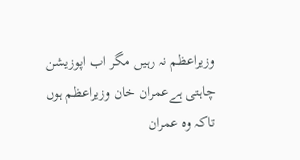وزیراعظم نہ رہیں مگر اب اپوزیشن چاہتی ہےعمران خان وزیراعظم ہوں تاکہ وہ عمران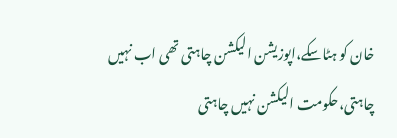خان کو ہٹاسکے،اپوزیشن الیکشن چاہتی تھی اب نہیں چاہتی،حکومت الیکشن نہیں چاہتی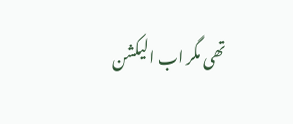تھی مگر اب الیکشن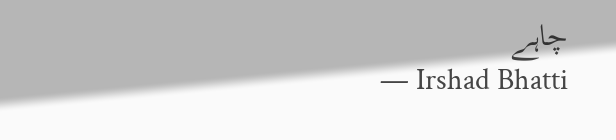چاہے
— Irshad Bhatti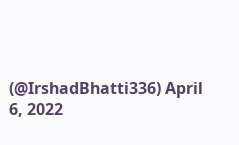(@IrshadBhatti336) April 6, 2022